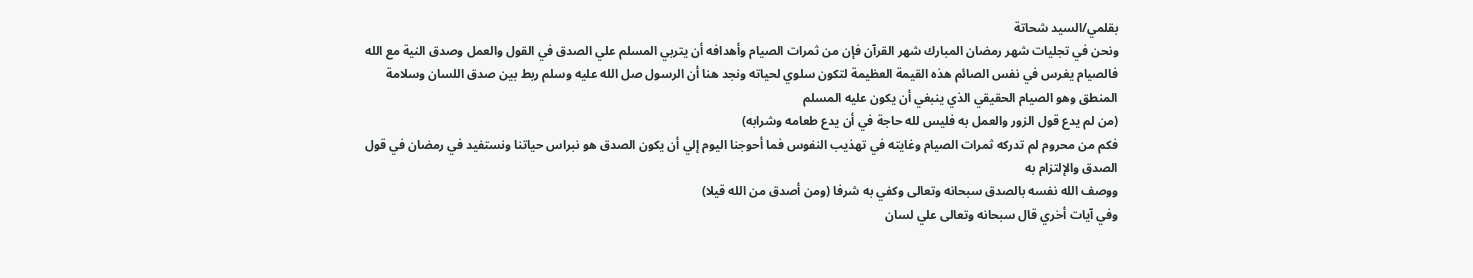بقلمي/السيد شحاتة
ونحن في تجليات شهر رمضان المبارك شهر القرآن فإن من ثمرات الصيام وأهدافه أن يتربي المسلم علي الصدق في القول والعمل وصدق النية مع الله
فالصيام يغرس في نفس الصائم هذه القيمة العظيمة لتكون سلوي لحياته ونجد هنا أن الرسول صل الله عليه وسلم ربط بين صدق اللسان وسلامة المنطق وهو الصيام الحقيقي الذي ينبغي أن يكون عليه المسلم
(من لم يدع قول الزور والعمل به فليس لله حاجة في أن يدع طعامه وشرابه)
فكم من محروم لم تدركه ثمرات الصيام وغايته في تهذيب النفوس فما أحوجنا اليوم إلي أن يكون الصدق هو نبراس حياتنا ونستفيد في رمضان في قول الصدق والإلتزام به
ووصف الله نفسه بالصدق سبحانه وتعالى وكفي به شرفا (ومن أصدق من الله قيلا)
وفي آيات أخري قال سبحانه وتعالى علي لسان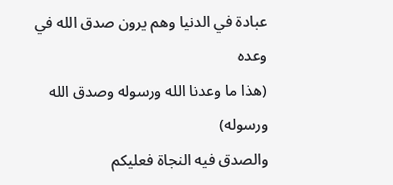عبادة في الدنيا وهم يرون صدق الله في وعده
(هذا ما وعدنا الله ورسوله وصدق الله ورسوله)
والصدق فيه النجاة فعليكم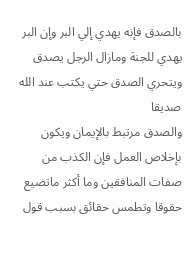بالصدق فإنه يهدي إلي البر وإن البر يهدي للجنة ومازال الرجل يصدق ويتحري الصدق حتي يكتب عند الله صديقا
والصدق مرتبط بالإيمان ويكون بإخلاص العمل فإن الكذب من صفات المنافقين وما أكثر ماتضيع حقوقا وتطمس حقائق بسبب قول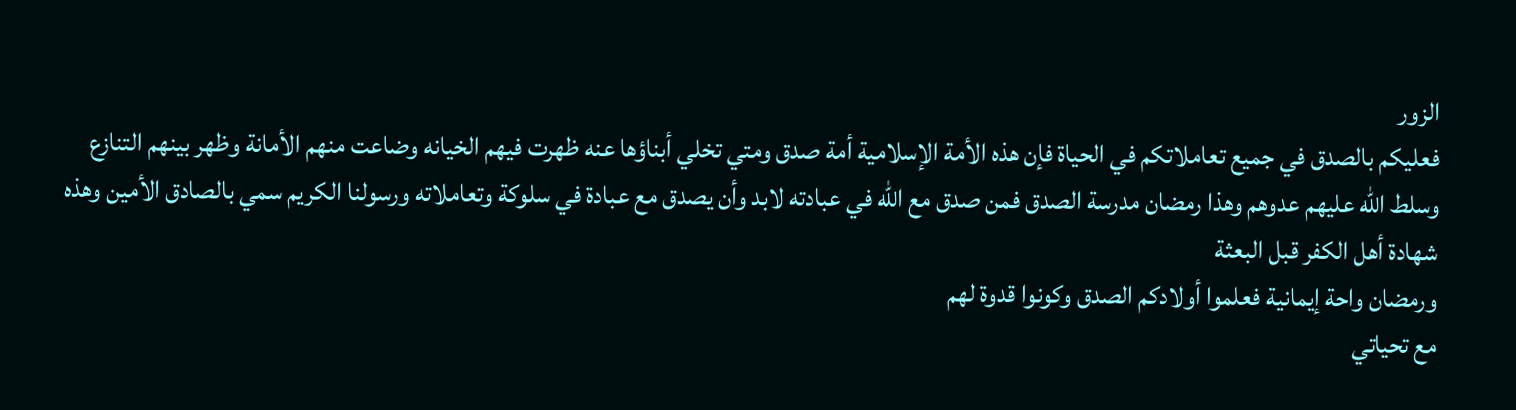الزور
فعليكم بالصدق في جميع تعاملاتكم في الحياة فإن هذه الأمة الإسلامية أمة صدق ومتي تخلي أبناؤها عنه ظهرت فيهم الخيانه وضاعت منهم الأمانة وظهر بينهم التنازع وسلط الله عليهم عدوهم وهذا رمضان مدرسة الصدق فمن صدق مع الله في عبادته لابد وأن يصدق مع عبادة في سلوكة وتعاملاته ورسولنا الكريم سمي بالصادق الأمين وهذه شهادة أهل الكفر قبل البعثة
ورمضان واحة إيمانية فعلموا أولادكم الصدق وكونوا قدوة لهم
مع تحياتي